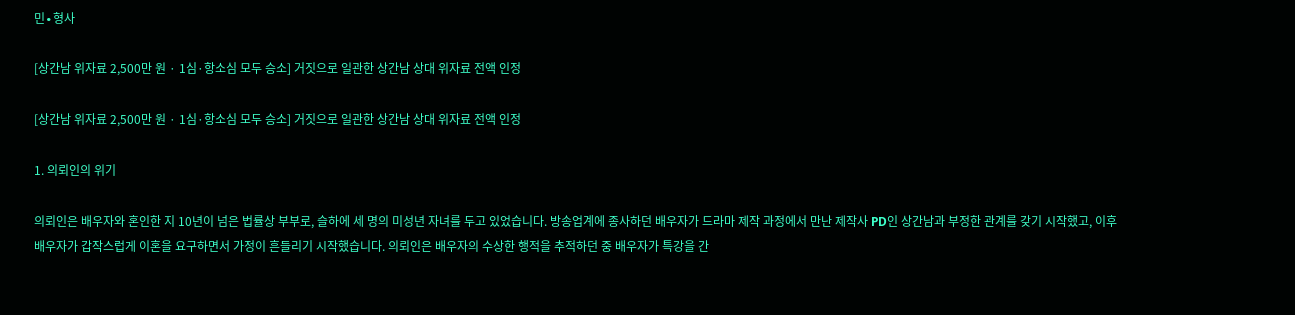민∙형사

[상간남 위자료 2,500만 원 · 1심·항소심 모두 승소] 거짓으로 일관한 상간남 상대 위자료 전액 인정

[상간남 위자료 2,500만 원 · 1심·항소심 모두 승소] 거짓으로 일관한 상간남 상대 위자료 전액 인정

1. 의뢰인의 위기

의뢰인은 배우자와 혼인한 지 10년이 넘은 법률상 부부로, 슬하에 세 명의 미성년 자녀를 두고 있었습니다. 방송업계에 종사하던 배우자가 드라마 제작 과정에서 만난 제작사 PD인 상간남과 부정한 관계를 갖기 시작했고, 이후 배우자가 갑작스럽게 이혼을 요구하면서 가정이 흔들리기 시작했습니다. 의뢰인은 배우자의 수상한 행적을 추적하던 중 배우자가 특강을 간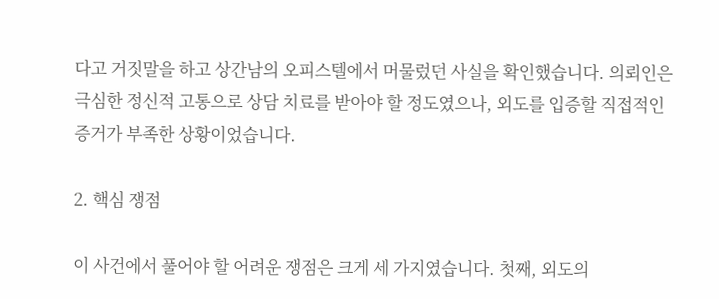다고 거짓말을 하고 상간남의 오피스텔에서 머물렀던 사실을 확인했습니다. 의뢰인은 극심한 정신적 고통으로 상담 치료를 받아야 할 정도였으나, 외도를 입증할 직접적인 증거가 부족한 상황이었습니다.

2. 핵심 쟁점

이 사건에서 풀어야 할 어려운 쟁점은 크게 세 가지였습니다. 첫째, 외도의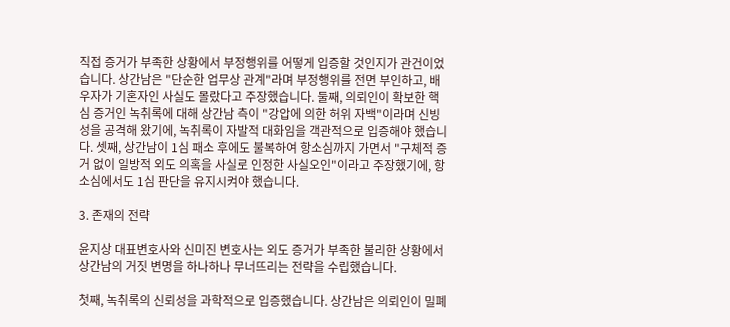직접 증거가 부족한 상황에서 부정행위를 어떻게 입증할 것인지가 관건이었습니다. 상간남은 "단순한 업무상 관계"라며 부정행위를 전면 부인하고, 배우자가 기혼자인 사실도 몰랐다고 주장했습니다. 둘째, 의뢰인이 확보한 핵심 증거인 녹취록에 대해 상간남 측이 "강압에 의한 허위 자백"이라며 신빙성을 공격해 왔기에, 녹취록이 자발적 대화임을 객관적으로 입증해야 했습니다. 셋째, 상간남이 1심 패소 후에도 불복하여 항소심까지 가면서 "구체적 증거 없이 일방적 외도 의혹을 사실로 인정한 사실오인"이라고 주장했기에, 항소심에서도 1심 판단을 유지시켜야 했습니다.

3. 존재의 전략

윤지상 대표변호사와 신미진 변호사는 외도 증거가 부족한 불리한 상황에서 상간남의 거짓 변명을 하나하나 무너뜨리는 전략을 수립했습니다.

첫째, 녹취록의 신뢰성을 과학적으로 입증했습니다. 상간남은 의뢰인이 밀폐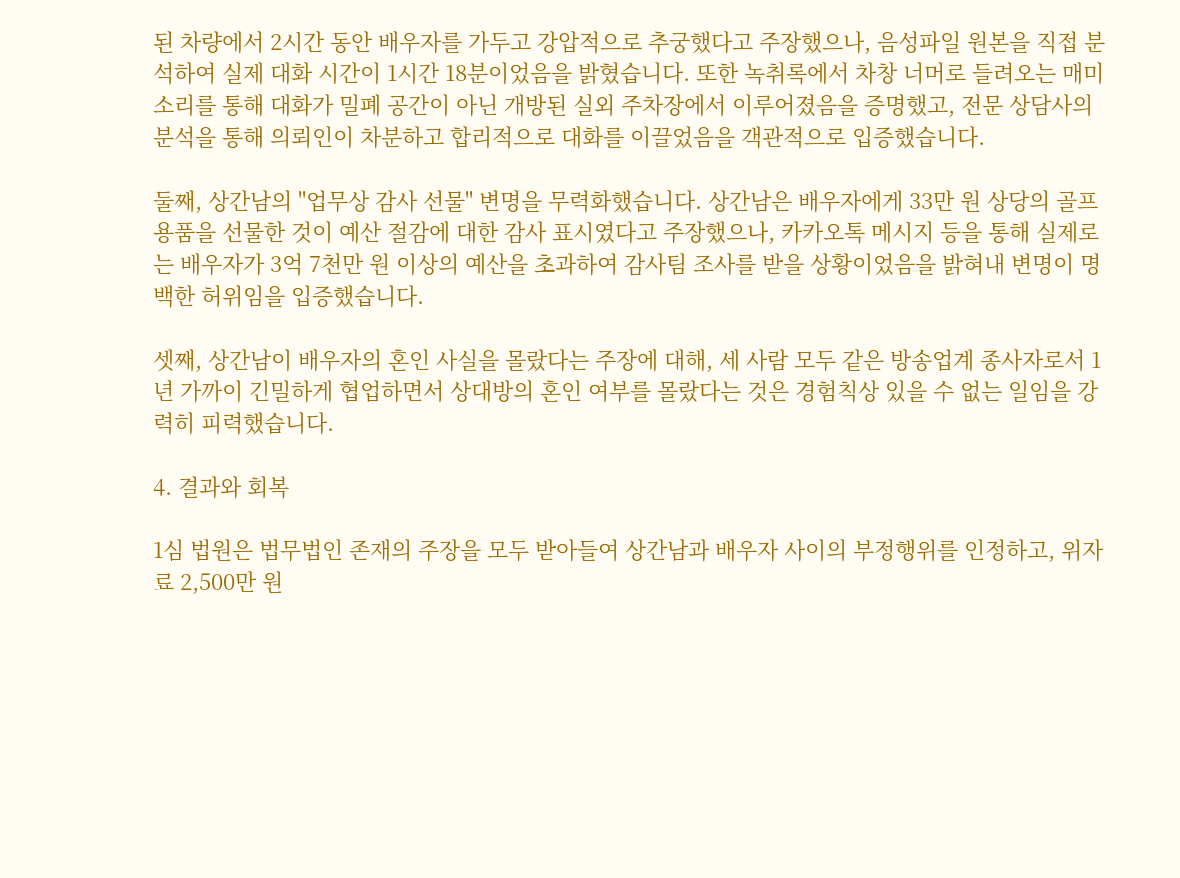된 차량에서 2시간 동안 배우자를 가두고 강압적으로 추궁했다고 주장했으나, 음성파일 원본을 직접 분석하여 실제 대화 시간이 1시간 18분이었음을 밝혔습니다. 또한 녹취록에서 차창 너머로 들려오는 매미 소리를 통해 대화가 밀폐 공간이 아닌 개방된 실외 주차장에서 이루어졌음을 증명했고, 전문 상담사의 분석을 통해 의뢰인이 차분하고 합리적으로 대화를 이끌었음을 객관적으로 입증했습니다.

둘째, 상간남의 "업무상 감사 선물" 변명을 무력화했습니다. 상간남은 배우자에게 33만 원 상당의 골프용품을 선물한 것이 예산 절감에 대한 감사 표시였다고 주장했으나, 카카오톡 메시지 등을 통해 실제로는 배우자가 3억 7천만 원 이상의 예산을 초과하여 감사팀 조사를 받을 상황이었음을 밝혀내 변명이 명백한 허위임을 입증했습니다.

셋째, 상간남이 배우자의 혼인 사실을 몰랐다는 주장에 대해, 세 사람 모두 같은 방송업계 종사자로서 1년 가까이 긴밀하게 협업하면서 상대방의 혼인 여부를 몰랐다는 것은 경험칙상 있을 수 없는 일임을 강력히 피력했습니다.

4. 결과와 회복

1심 법원은 법무법인 존재의 주장을 모두 받아들여 상간남과 배우자 사이의 부정행위를 인정하고, 위자료 2,500만 원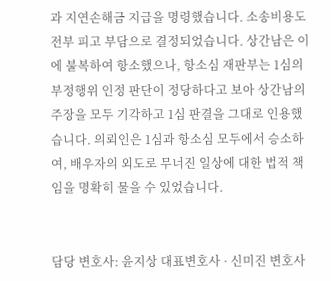과 지연손해금 지급을 명령했습니다. 소송비용도 전부 피고 부담으로 결정되었습니다. 상간남은 이에 불복하여 항소했으나, 항소심 재판부는 1심의 부정행위 인정 판단이 정당하다고 보아 상간남의 주장을 모두 기각하고 1심 판결을 그대로 인용했습니다. 의뢰인은 1심과 항소심 모두에서 승소하여, 배우자의 외도로 무너진 일상에 대한 법적 책임을 명확히 물을 수 있었습니다.


담당 변호사: 윤지상 대표변호사 · 신미진 변호사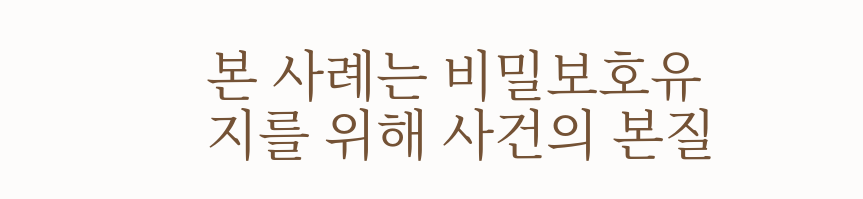본 사례는 비밀보호유지를 위해 사건의 본질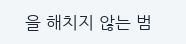을 해치지 않는 범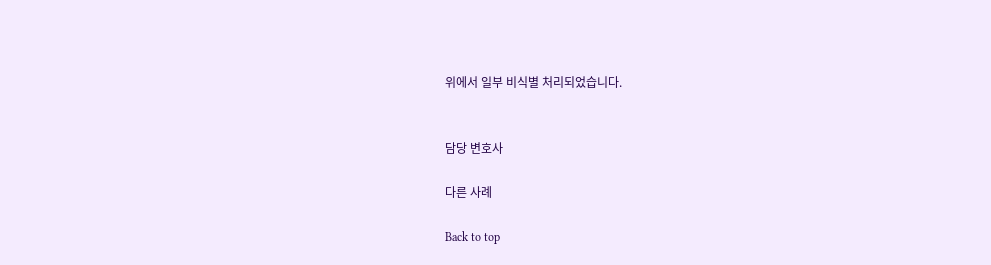위에서 일부 비식별 처리되었습니다.


담당 변호사

다른 사례

Back to top